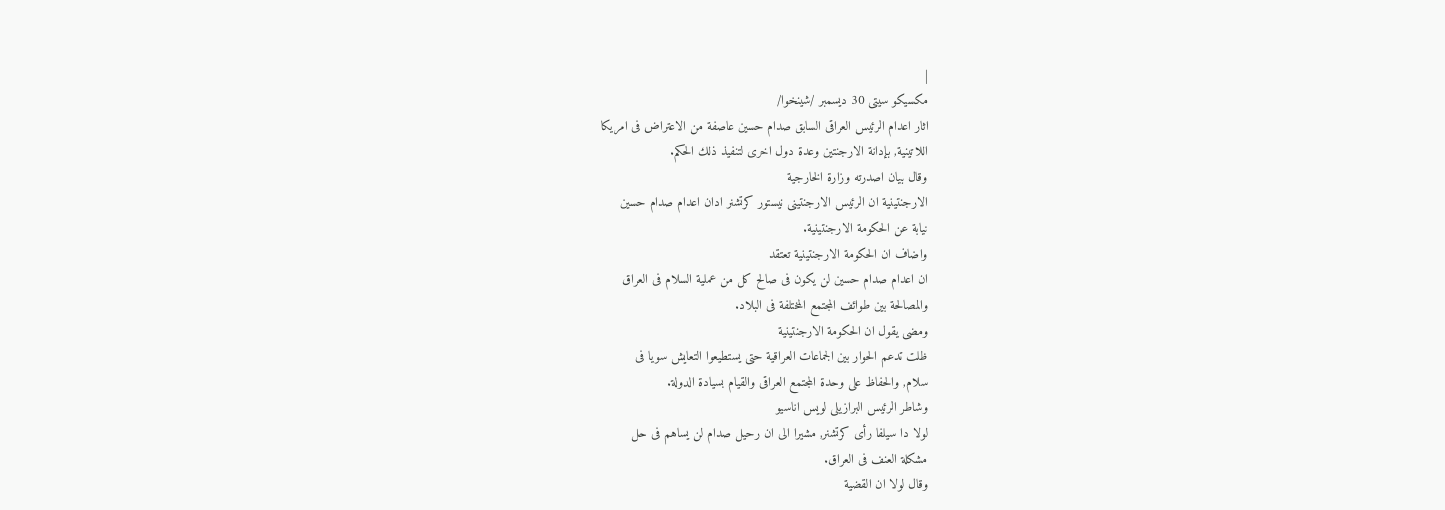|
مكسيكو سيتى 30 ديسمبر /شينخوا/
اثار اعدام الرئيس العراقى السابق صدام حسين عاصفة من الاعتراض فى امريكا
اللاتينية, بإدانة الارجنتين وعدة دول اخرى لتنفيذ ذلك الحكم.
وقال بيان اصدرته وزارة الخارجية
الارجنتينية ان الرئيس الارجنتينى نيستور كرتشنر ادان اعدام صدام حسين
نيابة عن الحكومة الارجنتينية.
واضاف ان الحكومة الارجنتينية تعتقد
ان اعدام صدام حسين لن يكون فى صالح كل من عملية السلام فى العراق
والمصالحة بين طوائف المجتمع المختلفة فى البلاد.
ومضى يقول ان الحكومة الارجنتينية
ظلت تدعم الحوار بين الجماعات العراقية حتى يستطيعوا التعايش سويا فى
سلام, والحفاظ على وحدة المجتمع العراقى والقيام بسيادة الدولة.
وشاطر الرئيس البرازيلى لويس اناسيو
لولا دا سيلفا رأى كرتشنر, مشيرا الى ان رحيل صدام لن يساهم فى حل
مشكلة العنف فى العراق.
وقال لولا ان القضية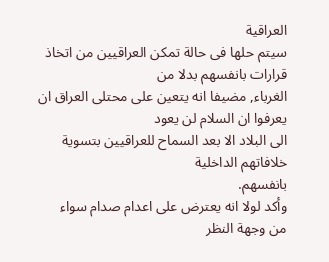العراقية
سيتم حلها فى حالة تمكن العراقيين من اتخاذ قرارات بانفسهم بدلا من
الغرباء, مضيفا انه يتعين على محتلى العراق ان يعرفوا ان السلام لن يعود
الى البلاد الا بعد السماح للعراقيين بتسوية خلافاتهم الداخلية
بانفسهم.
وأكد لولا انه يعترض على اعدام صدام سواء
من وجهة النظر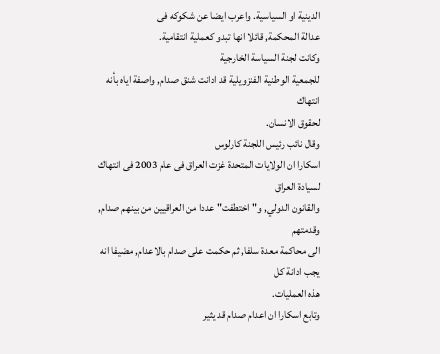الدينية او السياسية. واعرب ايضا عن شكوكه فى
عدالة المحكمة, قائلا انها تبدو كعملية انتقامية.
وكانت لجنة السياسة الخارجية
للجمعية الوطنية الفنزويلية قد ادانت شنق صدام, واصفة اياه بأنه انتهاك
لحقوق الانسان.
وقال نائب رئيس اللجنة كارلوس
اسكارا ان الولايات المتحدة غزت العراق فى عام 2003 فى انتهاك لسيادة العراق
والقانون الدولي, و"اختطفت" عددا من العراقيين من بينهم صدام, وقدمتهم
الى محاكمة معدة سلفا, ثم حكمت على صدام بالاعدام, مضيفا انه يجب ادانة كل
هذه العمليات.
وتابع اسكارا ان اعدام صدام قد يثير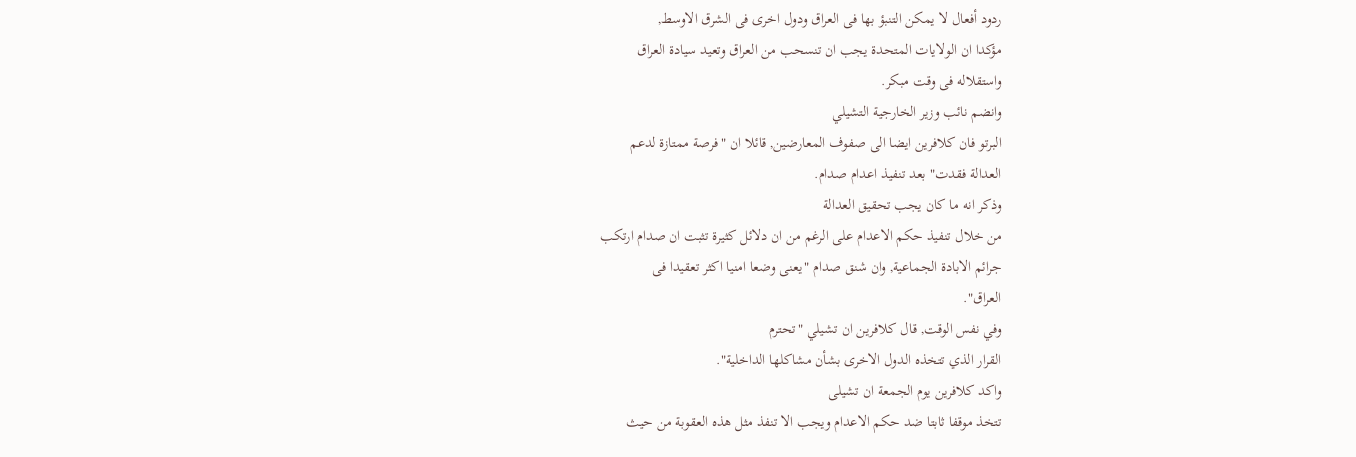ردود أفعال لا يمكن التنبؤ بها فى العراق ودول اخرى فى الشرق الاوسط,
مؤكدا ان الولايات المتحدة يجب ان تنسحب من العراق وتعيد سيادة العراق
واستقلاله فى وقت مبكر.
وانضم نائب وزير الخارجية التشيلي
البرتو فان كلافرين ايضا الى صفوف المعارضين, قائلا ان "فرصة ممتازة لدعم
العدالة فقدت" بعد تنفيذ اعدام صدام.
وذكر انه ما كان يجب تحقيق العدالة
من خلال تنفيذ حكم الاعدام على الرغم من ان دلائل كثيرة تثبت ان صدام ارتكب
جرائم الابادة الجماعية, وان شنق صدام "يعنى وضعا امنيا اكثر تعقيدا فى
العراق".
وفي نفس الوقت, قال كلافرين ان تشيلي "تحترم
القرار الذي تتخذه الدول الاخرى بشأن مشاكلها الداخلية".
واكد كلافرين يوم الجمعة ان تشيلى
تتخذ موقفا ثابتا ضد حكم الاعدام ويجب الا تنفذ مثل هذه العقوبة من حيث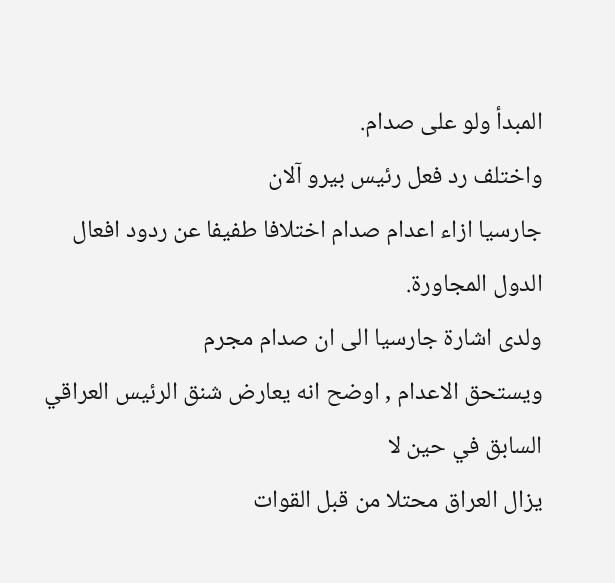المبدأ ولو على صدام.
واختلف رد فعل رئيس بيرو آلان
جارسيا ازاء اعدام صدام اختلافا طفيفا عن ردود افعال الدول المجاورة.
ولدى اشارة جارسيا الى ان صدام مجرم
ويستحق الاعدام , اوضح انه يعارض شنق الرئيس العراقي السابق في حين لا
يزال العراق محتلا من قبل القوات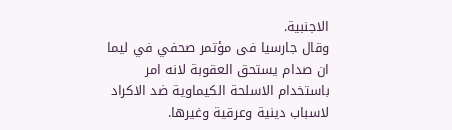الاجنبية.
وقال جارسيا فى مؤتمر صحفي في ليما
ان صدام يستحق العقوبة لانه امر باستخدام الاسلحة الكيماوية ضد الاكراد
لاسباب دينية وعرقية وغيرها.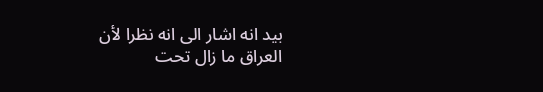بيد انه اشار الى انه نظرا لأن
العراق ما زال تحت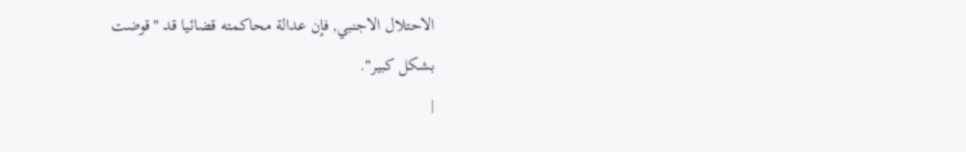الاحتلال الاجنبي, فإن عدالة محاكمته قضائيا قد "قوضت
بشكل كبير".
|